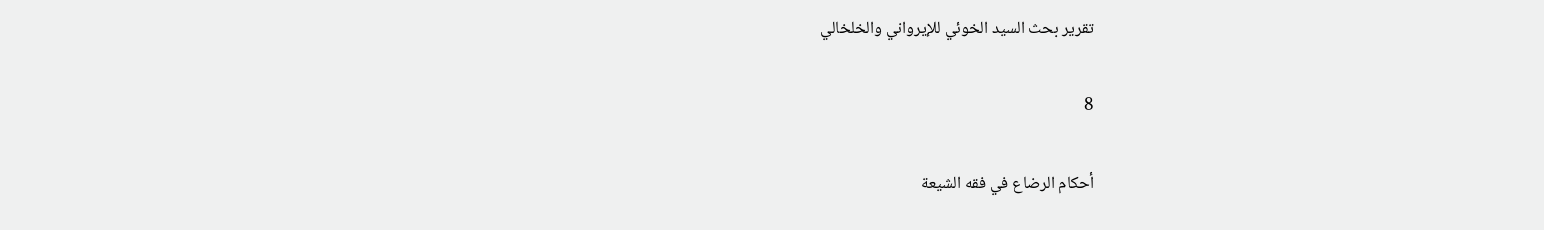تقرير بحث السيد الخوئي للإيرواني والخلخالي

8

أحكام الرضاع في فقه الشيعة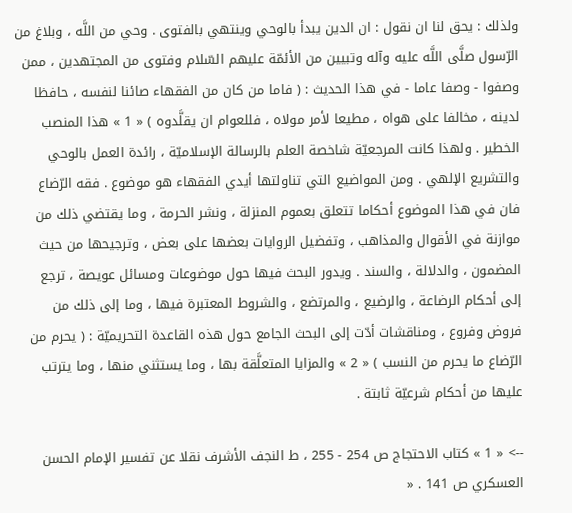ولذلك : يحق لنا ان نقول : ان الدين يبدأ بالوحي وينتهي بالفتوى . وحي من اللَّه ، وبلاغ من الرّسول صلَّى اللَّه عليه وآله وتبيين من الأئمّة عليهم السّلام وفتوى من المجتهدين ، ممن وصفوا - وصفا عاما - في هذا الحديث : ( فاما من كان من الفقهاء صائنا لنفسه ، حافظا لدينه ، مخالفا على هواه ، مطيعا لأمر مولاه ، فللعوام ان يقلَّدوه ) « 1 » هذا المنصب الخطير . ولهذا كانت المرجعيّة شاخصة العلم بالرسالة الإسلاميّة ، رائدة العمل بالوحي والتشريع الإلهي . ومن المواضيع التي تناولتها أيدي الفقهاء هو موضوع . فقه الرّضاع فان في هذا الموضوع أحكاما تتعلق بعموم المنزلة ، ونشر الحرمة ، وما يقتضي ذلك من موازنة في الأقوال والمذاهب ، وتفضيل الروايات بعضها على بعض ، وترجيحها من حيث المضمون ، والدلالة ، والسند . ويدور البحث فيها حول موضوعات ومسائل عويصة ، ترجع إلى أحكام الرضاعة ، والرضيع ، والمرتضع ، والشروط المعتبرة فيها ، وما إلى ذلك من فروض وفروع ، ومناقشات أدّت إلى البحث الجامع حول هذه القاعدة التحريميّة : ( يحرم من الرّضاع ما يحرم من النسب ) « 2 » والمزايا المتعلَّقة بها ، وما يستثني منها ، وما يترتب عليها من أحكام شرعيّة ثابتة .

--> « 1 » كتاب الاحتجاج ص 254 - 255 ، ط النجف الأشرف نقلا عن تفسير الإمام الحسن العسكري ص 141 . «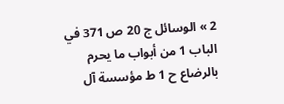2 » الوسائل ج 20 ص 371 في الباب 1 من أبواب ما يحرم بالرضاع ح 1 ط مؤسسة آل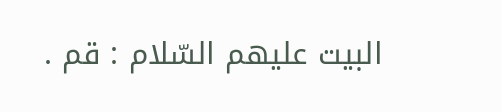البيت عليهم السّلام : قم .